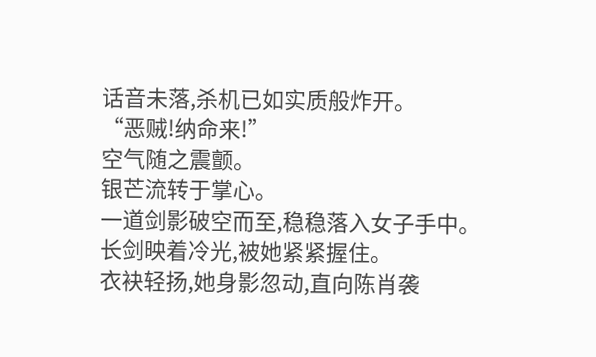话音未落,杀机已如实质般炸开。
“恶贼!纳命来!”
空气随之震颤。
银芒流转于掌心。
一道剑影破空而至,稳稳落入女子手中。
长剑映着冷光,被她紧紧握住。
衣袂轻扬,她身影忽动,直向陈肖袭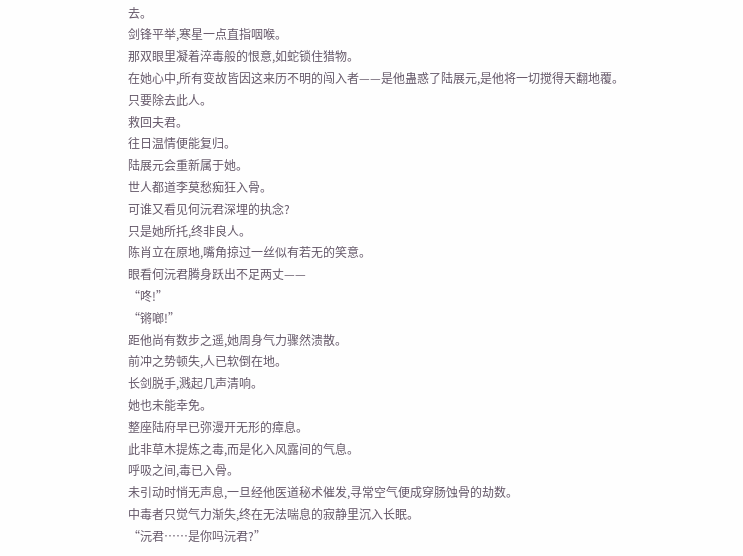去。
剑锋平举,寒星一点直指咽喉。
那双眼里凝着淬毒般的恨意,如蛇锁住猎物。
在她心中,所有变故皆因这来历不明的闯入者——是他蛊惑了陆展元,是他将一切搅得天翻地覆。
只要除去此人。
救回夫君。
往日温情便能复归。
陆展元会重新属于她。
世人都道李莫愁痴狂入骨。
可谁又看见何沅君深埋的执念?
只是她所托,终非良人。
陈肖立在原地,嘴角掠过一丝似有若无的笑意。
眼看何沅君腾身跃出不足两丈——
“咚!”
“锵啷!”
距他尚有数步之遥,她周身气力骤然溃散。
前冲之势顿失,人已软倒在地。
长剑脱手,溅起几声清响。
她也未能幸免。
整座陆府早已弥漫开无形的瘴息。
此非草木提炼之毒,而是化入风露间的气息。
呼吸之间,毒已入骨。
未引动时悄无声息,一旦经他医道秘术催发,寻常空气便成穿肠蚀骨的劫数。
中毒者只觉气力渐失,终在无法喘息的寂静里沉入长眠。
“沅君……是你吗沅君?”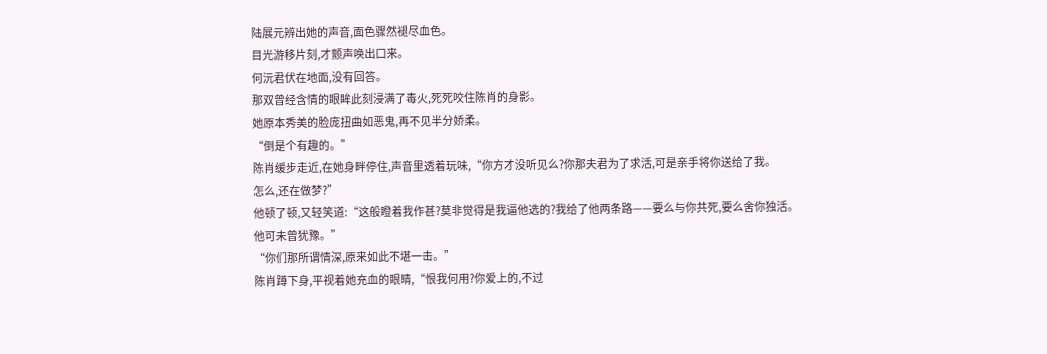陆展元辨出她的声音,面色骤然褪尽血色。
目光游移片刻,才颤声唤出口来。
何沅君伏在地面,没有回答。
那双曾经含情的眼眸此刻浸满了毒火,死死咬住陈肖的身影。
她原本秀美的脸庞扭曲如恶鬼,再不见半分娇柔。
“倒是个有趣的。”
陈肖缓步走近,在她身畔停住,声音里透着玩味,“你方才没听见么?你那夫君为了求活,可是亲手将你送给了我。
怎么,还在做梦?”
他顿了顿,又轻笑道:“这般瞪着我作甚?莫非觉得是我逼他选的?我给了他两条路——要么与你共死,要么舍你独活。
他可未曾犹豫。”
“你们那所谓情深,原来如此不堪一击。”
陈肖蹲下身,平视着她充血的眼睛,“恨我何用?你爱上的,不过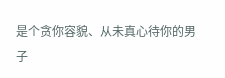是个贪你容貌、从未真心待你的男子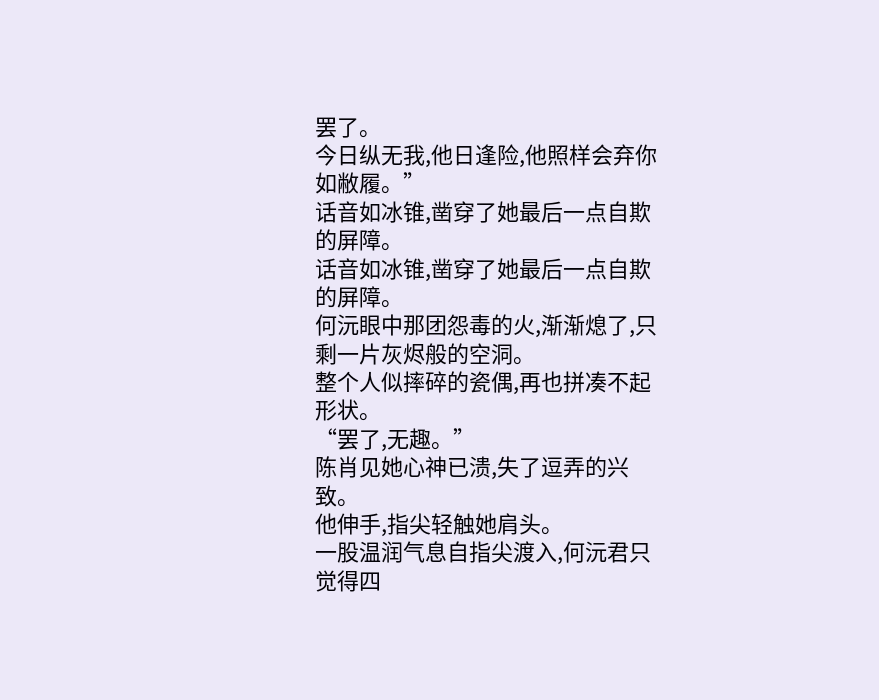罢了。
今日纵无我,他日逢险,他照样会弃你如敝履。”
话音如冰锥,凿穿了她最后一点自欺的屏障。
话音如冰锥,凿穿了她最后一点自欺的屏障。
何沅眼中那团怨毒的火,渐渐熄了,只剩一片灰烬般的空洞。
整个人似摔碎的瓷偶,再也拼凑不起形状。
“罢了,无趣。”
陈肖见她心神已溃,失了逗弄的兴致。
他伸手,指尖轻触她肩头。
一股温润气息自指尖渡入,何沅君只觉得四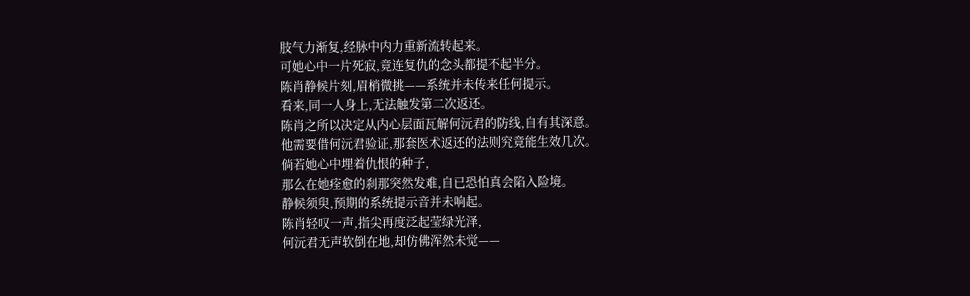肢气力渐复,经脉中内力重新流转起来。
可她心中一片死寂,竟连复仇的念头都提不起半分。
陈肖静候片刻,眉梢微挑——系统并未传来任何提示。
看来,同一人身上,无法触发第二次返还。
陈肖之所以决定从内心层面瓦解何沅君的防线,自有其深意。
他需要借何沅君验证,那套医术返还的法则究竟能生效几次。
倘若她心中埋着仇恨的种子,
那么在她痊愈的刹那突然发难,自已恐怕真会陷入险境。
静候须臾,预期的系统提示音并未响起。
陈肖轻叹一声,指尖再度泛起莹绿光泽,
何沅君无声软倒在地,却仿佛浑然未觉——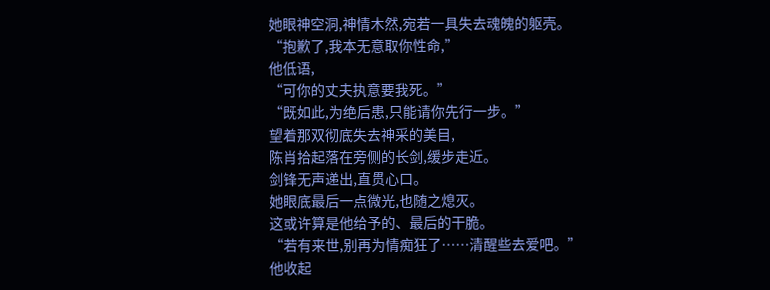她眼神空洞,神情木然,宛若一具失去魂魄的躯壳。
“抱歉了,我本无意取你性命,”
他低语,
“可你的丈夫执意要我死。”
“既如此,为绝后患,只能请你先行一步。”
望着那双彻底失去神采的美目,
陈肖拾起落在旁侧的长剑,缓步走近。
剑锋无声递出,直贯心口。
她眼底最后一点微光,也随之熄灭。
这或许算是他给予的、最后的干脆。
“若有来世,别再为情痴狂了……清醒些去爱吧。”
他收起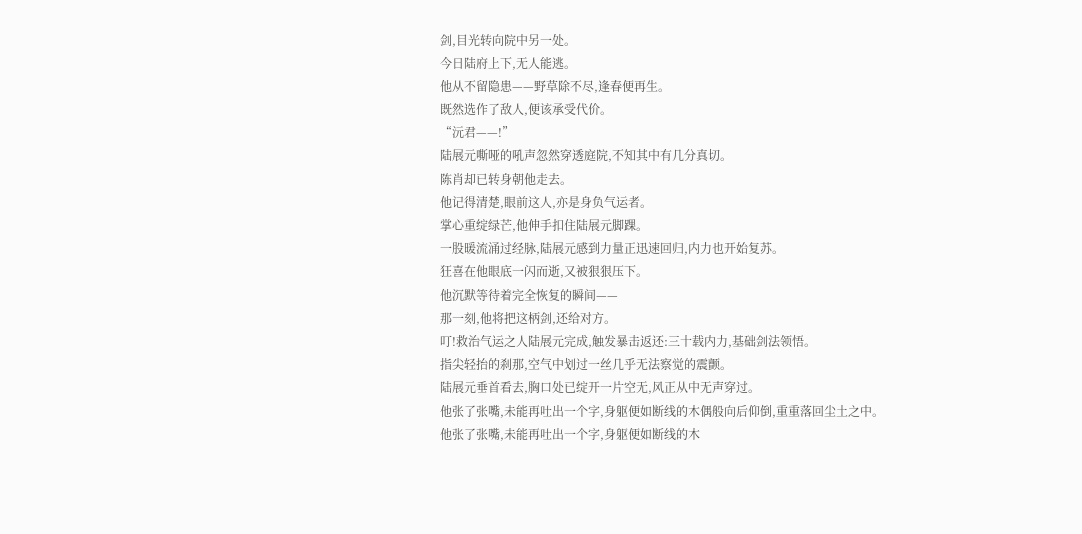剑,目光转向院中另一处。
今日陆府上下,无人能逃。
他从不留隐患——野草除不尽,逢春便再生。
既然选作了敌人,便该承受代价。
“沅君——!”
陆展元嘶哑的吼声忽然穿透庭院,不知其中有几分真切。
陈肖却已转身朝他走去。
他记得清楚,眼前这人,亦是身负气运者。
掌心重绽绿芒,他伸手扣住陆展元脚踝。
一股暖流涌过经脉,陆展元感到力量正迅速回归,内力也开始复苏。
狂喜在他眼底一闪而逝,又被狠狠压下。
他沉默等待着完全恢复的瞬间——
那一刻,他将把这柄剑,还给对方。
叮!救治气运之人陆展元完成,触发暴击返还:三十载内力,基础剑法领悟。
指尖轻抬的刹那,空气中划过一丝几乎无法察觉的震颤。
陆展元垂首看去,胸口处已绽开一片空无,风正从中无声穿过。
他张了张嘴,未能再吐出一个字,身躯便如断线的木偶般向后仰倒,重重落回尘土之中。
他张了张嘴,未能再吐出一个字,身躯便如断线的木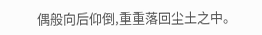偶般向后仰倒,重重落回尘土之中。